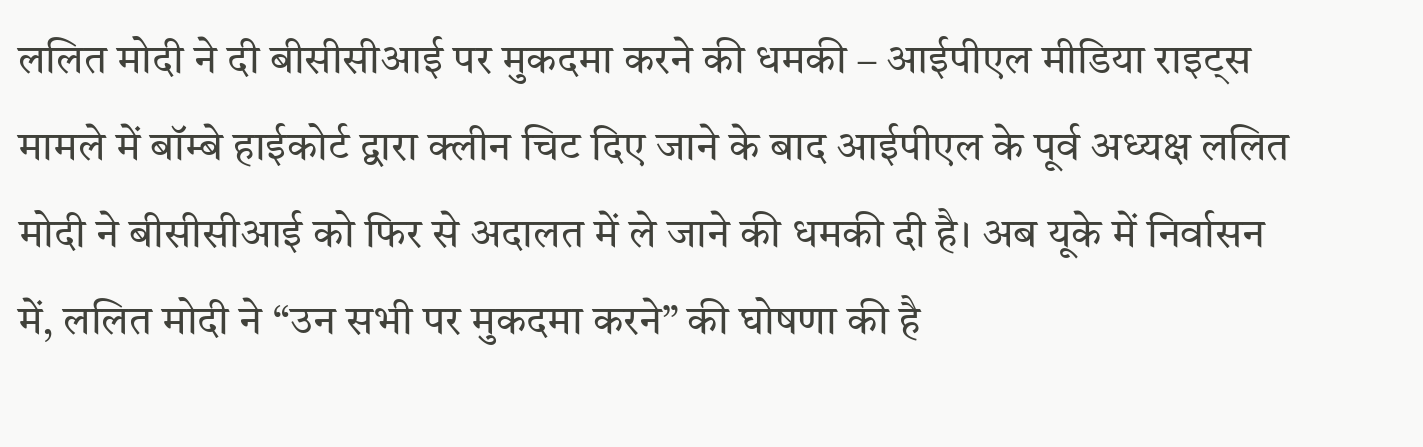ललित मोदी ने दी बीसीसीआई पर मुकदमा करने की धमकी – आईपीएल मीडिया राइट्स मामले में बॉम्बे हाईकोर्ट द्वारा क्लीन चिट दिए जाने के बाद आईपीएल के पूर्व अध्यक्ष ललित मोदी ने बीसीसीआई को फिर से अदालत में ले जाने की धमकी दी है। अब यूके में निर्वासन में, ललित मोदी ने “उन सभी पर मुकदमा करने” की घोषणा की है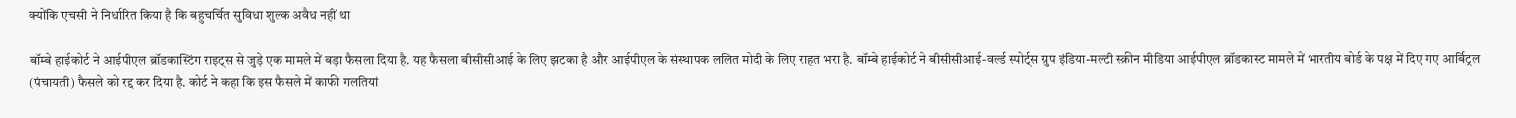क्योंकि एचसी ने निर्धारित किया है कि बहुचर्चित सुविधा शुल्क अवैध नहीं था

बॉम्बे हाईकोर्ट ने आईपीएल ब्रॉडकास्टिंग राइट्स से जुड़े एक मामले में बड़ा फैसला दिया है. यह फैसला बीसीसीआई के लिए झटका है और आईपीएल के संस्थापक ललित मोदी के लिए राहत भरा है. बॉम्बे हाईकोर्ट ने बीसीसीआई-वर्ल्ड स्पोर्ट्स ग्रुप इंडिया-मल्टी स्क्रीन मीडिया आईपीएल ब्रॉडकास्ट मामले में भारतीय बोर्ड के पक्ष में दिए गए आर्बिट्रल (पंचायती) फैसले को रद्द कर दिया है. कोर्ट ने कहा कि इस फैसले में काफी गलतियां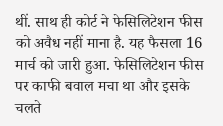थीं. साथ ही कोर्ट ने फेसिलिटेशन फीस को अवैध नहीं माना है. यह फैसला 16 मार्च को जारी हुआ. फेसिलिटेशन फीस पर काफी बवाल मचा था और इसके चलते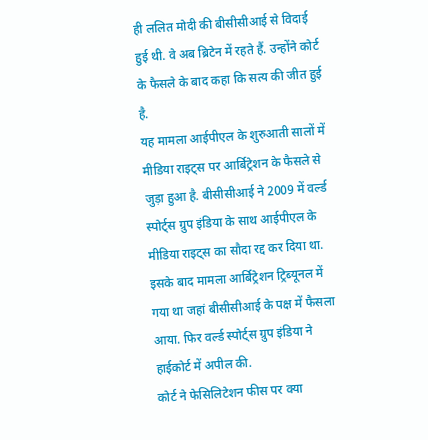ही ललित मोदी की बीसीसीआई से विदाई हुई थी. वे अब ब्रिटेन में रहते हैं. उन्होंने कोर्ट के फैसले के बाद कहा कि सत्य की जीत हुई है.
यह मामला आईपीएल के शुरुआती सालों में मीडिया राइट्स पर आर्बिट्रेशन के फैसले से जुड़ा हुआ है. बीसीसीआई ने 2009 में वर्ल्ड स्पोर्ट्स ग्रुप इंडिया के साथ आईपीएल के मीडिया राइट्स का सौदा रद्द कर दिया था. इसके बाद मामला आर्बिट्रेशन ट्रिब्यूनल में गया था जहां बीसीसीआई के पक्ष में फैसला आया. फिर वर्ल्ड स्पोर्ट्स ग्रुप इंडिया ने हाईकोर्ट में अपील की.
कोर्ट ने फेसिलिटेशन फीस पर क्या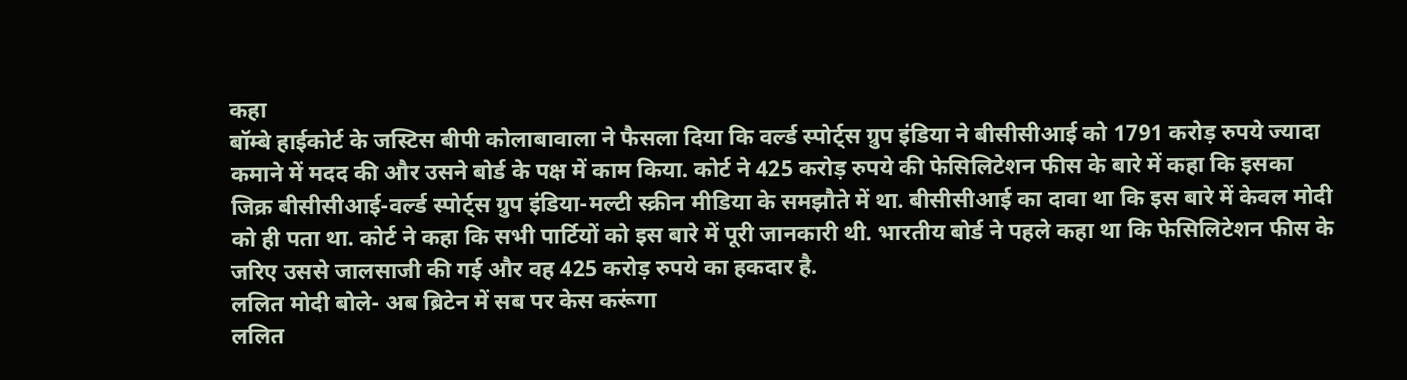कहा
बॉम्बे हाईकोर्ट के जस्टिस बीपी कोलाबावाला ने फैसला दिया कि वर्ल्ड स्पोर्ट्स ग्रुप इंडिया ने बीसीसीआई को 1791 करोड़ रुपये ज्यादा कमाने में मदद की और उसने बोर्ड के पक्ष में काम किया. कोर्ट ने 425 करोड़ रुपये की फेसिलिटेशन फीस के बारे में कहा कि इसका जिक्र बीसीसीआई-वर्ल्ड स्पोर्ट्स ग्रुप इंडिया-मल्टी स्क्रीन मीडिया के समझौते में था. बीसीसीआई का दावा था कि इस बारे में केवल मोदी को ही पता था. कोर्ट ने कहा कि सभी पार्टियों को इस बारे में पूरी जानकारी थी. भारतीय बोर्ड ने पहले कहा था कि फेसिलिटेशन फीस के जरिए उससे जालसाजी की गई और वह 425 करोड़ रुपये का हकदार है.
ललित मोदी बोले- अब ब्रिटेन में सब पर केस करूंगा
ललित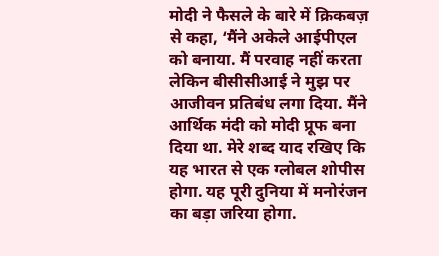मोदी ने फैसले के बारे में क्रिकबज़ से कहा, ‘मैंने अकेले आईपीएल को बनाया. मैं परवाह नहीं करता लेकिन बीसीसीआई ने मुझ पर आजीवन प्रतिबंध लगा दिया. मैंने आर्थिक मंदी को मोदी प्रूफ बना दिया था. मेरे शब्द याद रखिए कि यह भारत से एक ग्लोबल शोपीस होगा. यह पूरी दुनिया में मनोरंजन का बड़ा जरिया होगा.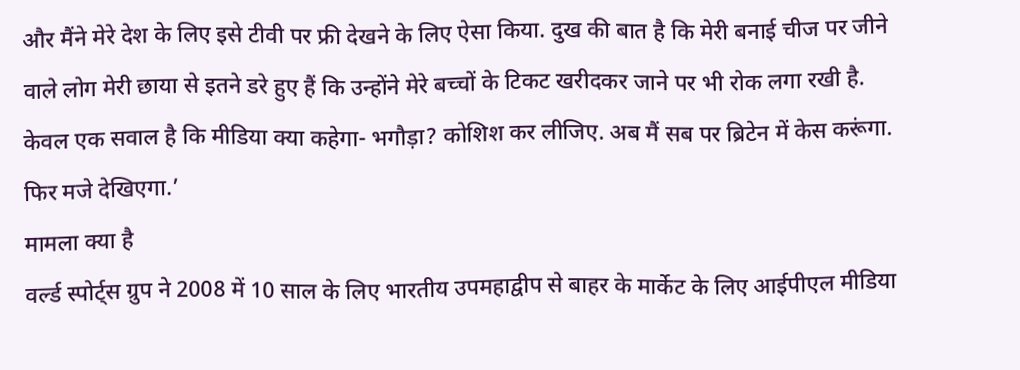और मैंने मेरे देश के लिए इसे टीवी पर फ्री देखने के लिए ऐसा किया. दुख की बात है कि मेरी बनाई चीज पर जीने वाले लोग मेरी छाया से इतने डरे हुए हैं कि उन्होंने मेरे बच्चों के टिकट खरीदकर जाने पर भी रोक लगा रखी है. केवल एक सवाल है कि मीडिया क्या कहेगा- भगौड़ा? कोशिश कर लीजिए. अब मैं सब पर ब्रिटेन में केस करूंगा. फिर मजे देखिएगा.’
मामला क्या है
वर्ल्ड स्पोर्ट्स ग्रुप ने 2008 में 10 साल के लिए भारतीय उपमहाद्वीप से बाहर के मार्केट के लिए आईपीएल मीडिया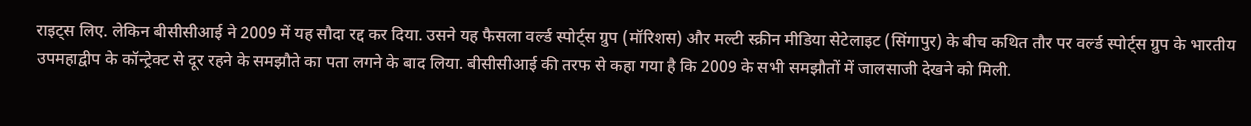राइट्स लिए. लेकिन बीसीसीआई ने 2009 में यह सौदा रद्द कर दिया. उसने यह फैसला वर्ल्ड स्पोर्ट्स ग्रुप (मॉरिशस) और मल्टी स्क्रीन मीडिया सेटेलाइट (सिंगापुर) के बीच कथित तौर पर वर्ल्ड स्पोर्ट्स ग्रुप के भारतीय उपमहाद्वीप के कॉन्ट्रेक्ट से दूर रहने के समझौते का पता लगने के बाद लिया. बीसीसीआई की तरफ से कहा गया है कि 2009 के सभी समझौतों में जालसाजी देखने को मिली.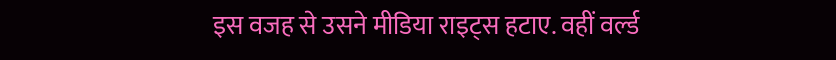इस वजह से उसने मीडिया राइट्स हटाए. वहीं वर्ल्ड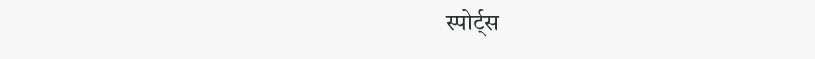स्पोर्ट्स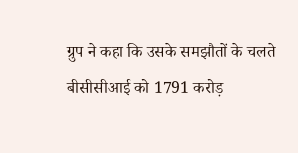ग्रुप ने कहा कि उसके समझौतों के चलते बीसीसीआई को 1791 करोड़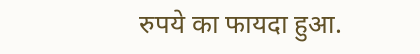रुपये का फायदा हुआ.